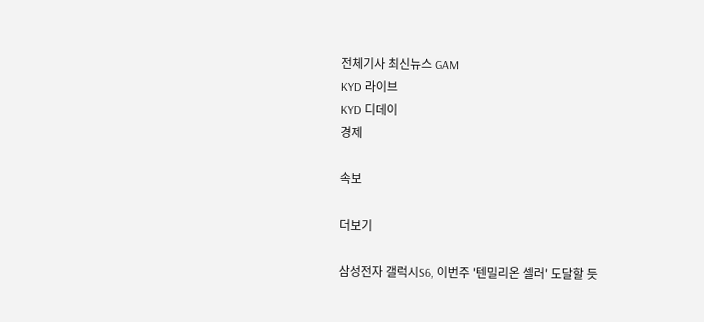전체기사 최신뉴스 GAM
KYD 라이브
KYD 디데이
경제

속보

더보기

삼성전자 갤럭시S6, 이번주 '텐밀리온 셀러' 도달할 듯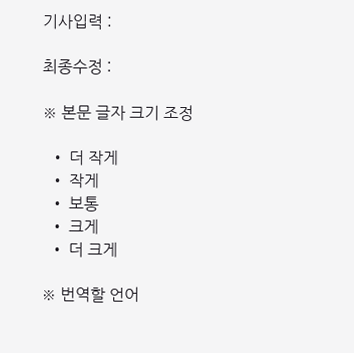기사입력 :

최종수정 :

※ 본문 글자 크기 조정

  • 더 작게
  • 작게
  • 보통
  • 크게
  • 더 크게

※ 번역할 언어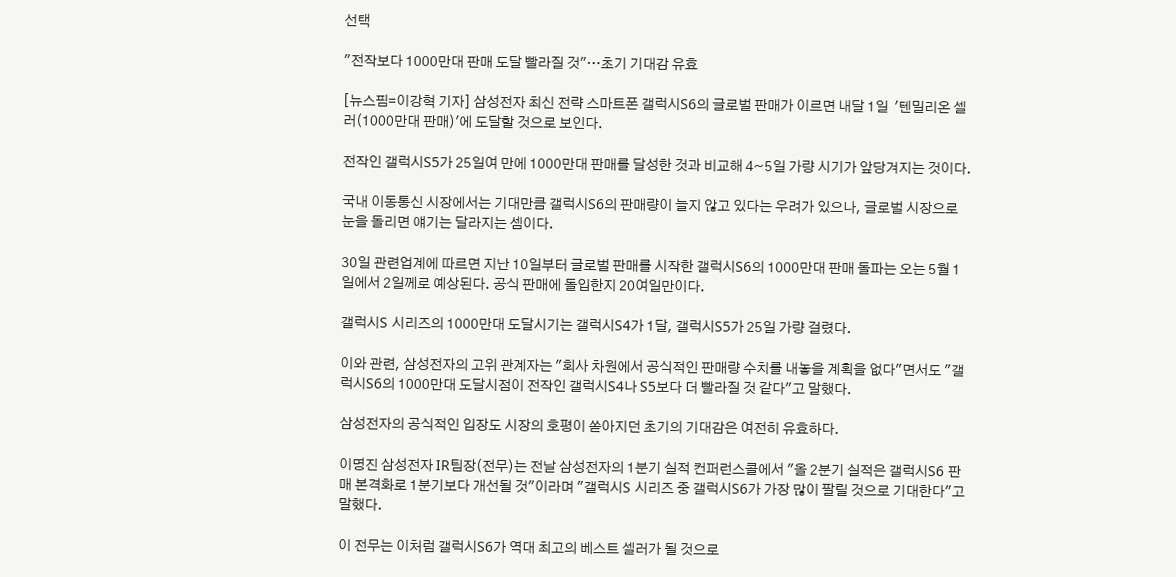선택

"전작보다 1000만대 판매 도달 빨라질 것"…초기 기대감 유효

[뉴스핌=이강혁 기자] 삼성전자 최신 전략 스마트폰 갤럭시S6의 글로벌 판매가 이르면 내달 1일  '텐밀리온 셀러(1000만대 판매)'에 도달할 것으로 보인다.

전작인 갤럭시S5가 25일여 만에 1000만대 판매를 달성한 것과 비교해 4~5일 가량 시기가 앞당겨지는 것이다.

국내 이동통신 시장에서는 기대만큼 갤럭시S6의 판매량이 늘지 않고 있다는 우려가 있으나, 글로벌 시장으로 눈을 돌리면 얘기는 달라지는 셈이다.

30일 관련업계에 따르면 지난 10일부터 글로벌 판매를 시작한 갤럭시S6의 1000만대 판매 돌파는 오는 5월 1일에서 2일께로 예상된다. 공식 판매에 돌입한지 20여일만이다.

갤럭시S 시리즈의 1000만대 도달시기는 갤럭시S4가 1달, 갤럭시S5가 25일 가량 걸렸다.

이와 관련, 삼성전자의 고위 관계자는 "회사 차원에서 공식적인 판매량 수치를 내놓을 계획을 없다"면서도 "갤럭시S6의 1000만대 도달시점이 전작인 갤럭시S4나 S5보다 더 빨라질 것 같다"고 말했다.

삼성전자의 공식적인 입장도 시장의 호평이 쏟아지던 초기의 기대감은 여전히 유효하다.

이명진 삼성전자 IR팀장(전무)는 전날 삼성전자의 1분기 실적 컨퍼런스콜에서 "올 2분기 실적은 갤럭시S6 판매 본격화로 1분기보다 개선될 것"이라며 "갤럭시S 시리즈 중 갤럭시S6가 가장 많이 팔릴 것으로 기대한다"고 말했다.

이 전무는 이처럼 갤럭시S6가 역대 최고의 베스트 셀러가 될 것으로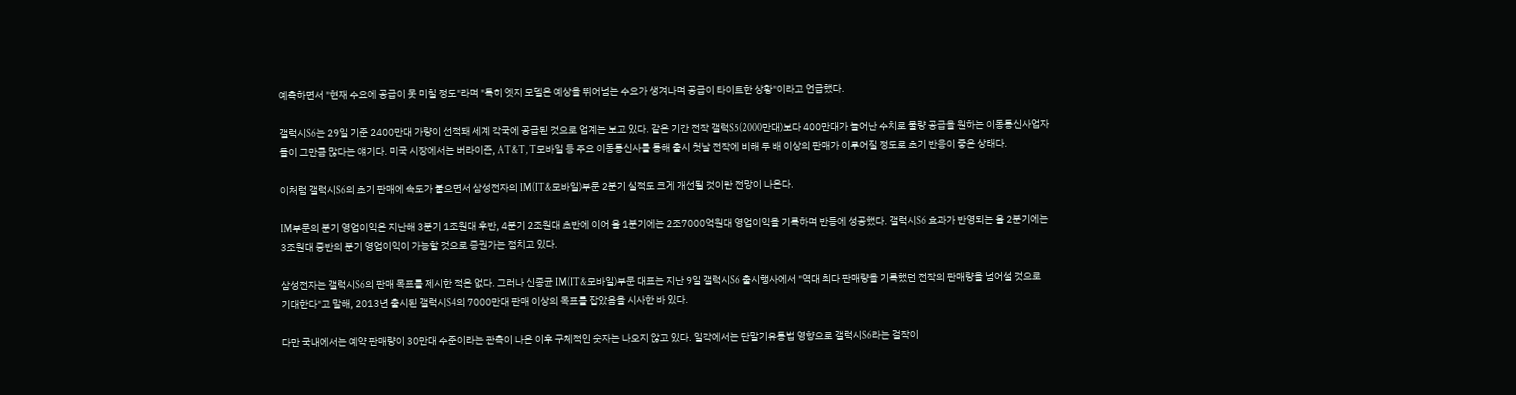예측하면서 "현재 수요에 공급이 못 미칠 정도"라며 "특히 엣지 모델은 예상을 뛰어넘는 수요가 생겨나며 공급이 타이트한 상황"이라고 언급했다.

갤럭시S6는 29일 기준 2400만대 가량이 선적돼 세계 각국에 공급된 것으로 업계는 보고 있다. 같은 기간 전작 갤럭S5(2000만대)보다 400만대가 늘어난 수치로 물량 공급을 원하는 이동통신사업자들이 그만큼 많다는 얘기다. 미국 시장에서는 버라이즌, AT&T, T모바일 등 주요 이동통신사를 통해 출시 첫날 전작에 비해 두 배 이상의 판매가 이루어질 정도로 초기 반응이 좋은 상태다.

이처럼 갤럭시S6의 초기 판매에 속도가 붙으면서 삼성전자의 IM(IT&모바일)부문 2분기 실적도 크게 개선될 것이란 전망이 나온다.

IM부문의 분기 영업이익은 지난해 3분기 1조원대 후반, 4분기 2조원대 초반에 이어 올 1분기에는 2조7000억원대 영업이익을 기록하며 반등에 성공했다. 갤럭시S6 효과가 반영되는 올 2분기에는 3조원대 중반의 분기 영업이익이 가능할 것으로 증권가는 점치고 있다.

삼성전자는 갤럭시S6의 판매 목표를 제시한 적은 없다. 그러나 신종균 IM(IT&모바일)부문 대표는 지난 9일 갤럭시S6 출시행사에서 "역대 최다 판매량을 기록했던 전작의 판매량을 넘어설 것으로 기대한다"고 말해, 2013년 출시된 갤럭시S4의 7000만대 판매 이상의 목표를 잡았음을 시사한 바 있다.

다만 국내에서는 예약 판매량이 30만대 수준이라는 관측이 나온 이후 구체적인 숫자는 나오지 않고 있다. 일각에서는 단말기유통법 영향으로 갤럭시S6라는 걸작이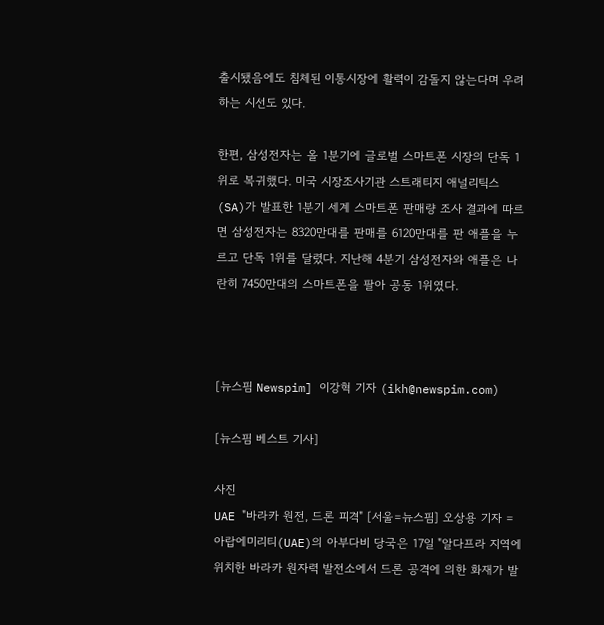출시됐음에도 침체된 이통시장에 활력이 감돌지 않는다며 우려하는 시선도 있다.

한편, 삼성전자는 올 1분기에 글로벌 스마트폰 시장의 단독 1위로 복귀했다. 미국 시장조사기관 스트래티지 애널리틱스(SA)가 발표한 1분기 세계 스마트폰 판매량 조사 결과에 따르면 삼성전자는 8320만대를 판매를 6120만대를 판 애플을 누르고 단독 1위를 달렸다. 지난해 4분기 삼성전자와 애플은 나란히 7450만대의 스마트폰을 팔아 공동 1위였다.



[뉴스핌 Newspim] 이강혁 기자 (ikh@newspim.com)

[뉴스핌 베스트 기사]

사진
UAE "바라카 원전, 드론 피격" [서울=뉴스핌] 오상용 기자 = 아랍에미리티(UAE)의 아부다비 당국은 17일 "알다프라 지역에 위치한 바라카 원자력 발전소에서 드론 공격에 의한 화재가 발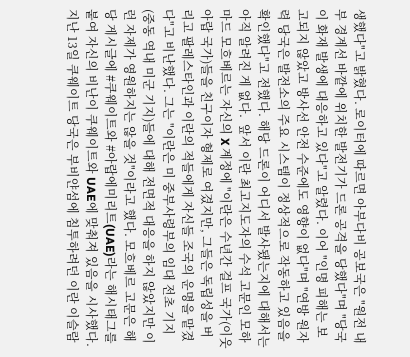생했다"고 밝혔다. 로이터에 따르면 아부다비 공보국은 "원전 내부 경계선 바깥에 위치한 발전기가 드론 공격을 당했다"며 "당국이 화재 발생에 대응하고 있다"고 알렸다. 이어 "인명 피해는 보고되지 않았고 방사선 안전 수준에도 영향이 없다"며 "연방 원자력 당국은 발전소의 주요 시스템이 정상적으로 작동하고 있음을 확인했다"고 전했다. 해당 드론이 어디서 발사됐는지에 대해서는 아직 알려진 게 없다.  앞서 이란 최고지도자의 수석 고문인 모하마드 모흐베르는 자신의 X 계정에 "이란은 수년간 걸프 국가(이웃 아랍 국가)들을 친구이자 형제로 여겼지만, 그들은 독립성을 버리고 팔레스타인과 이란의 적들에게 자신들 조국의 운명을 맡겼다"고 비난했다. 그는 "이란은 미 중부사령부의 임대 전초 기지(중동 역내 미군 기지)들에 대해 전면적 대응을 하지 않았지만 이런 자제가 영원하지는 않을 것"이라고 했다. 모흐베르 고문은 해당 게시글에 #쿠웨이트와 #아랍에미리트(UAE)라는 해시태그를 붙여 자신의 비난이 쿠웨이트와 UAE에 맞춰져 있음을 시사했다. 지난 13일 쿠웨이트 당국은 부비얀섬에 침투하려던 이란 이슬람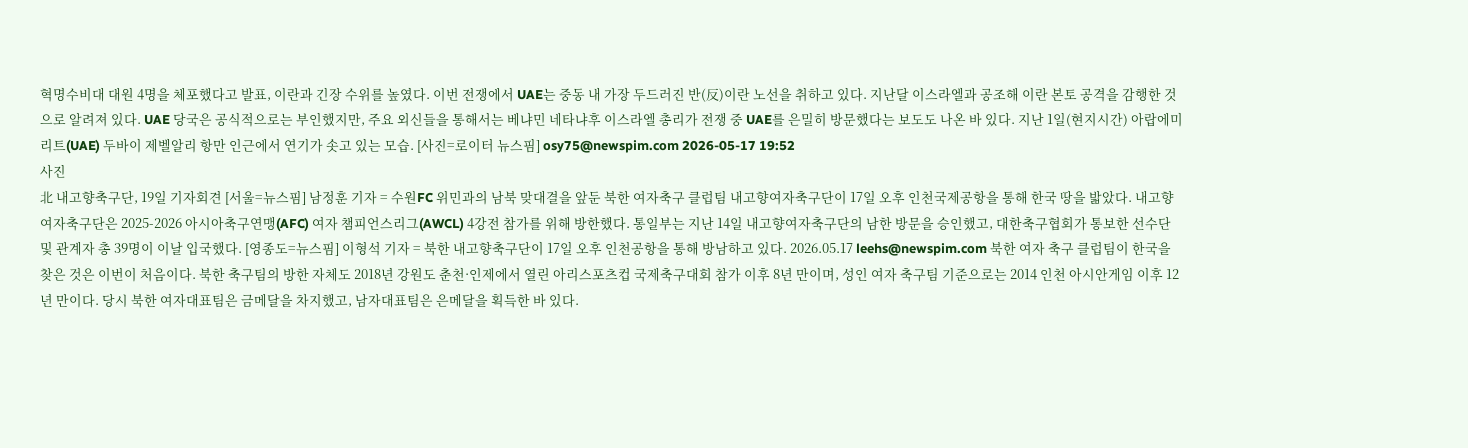혁명수비대 대원 4명을 체포했다고 발표, 이란과 긴장 수위를 높였다. 이번 전쟁에서 UAE는 중동 내 가장 두드러진 반(反)이란 노선을 취하고 있다. 지난달 이스라엘과 공조해 이란 본토 공격을 감행한 것으로 알려져 있다. UAE 당국은 공식적으로는 부인했지만, 주요 외신들을 통해서는 베냐민 네타냐후 이스라엘 총리가 전쟁 중 UAE를 은밀히 방문했다는 보도도 나온 바 있다. 지난 1일(현지시간) 아랍에미리트(UAE) 두바이 제벨알리 항만 인근에서 연기가 솟고 있는 모습. [사진=로이터 뉴스핌] osy75@newspim.com 2026-05-17 19:52
사진
北 내고향축구단, 19일 기자회견 [서울=뉴스핌] 남정훈 기자 = 수원FC 위민과의 남북 맞대결을 앞둔 북한 여자축구 클럽팀 내고향여자축구단이 17일 오후 인천국제공항을 통해 한국 땅을 밟았다. 내고향여자축구단은 2025-2026 아시아축구연맹(AFC) 여자 챔피언스리그(AWCL) 4강전 참가를 위해 방한했다. 통일부는 지난 14일 내고향여자축구단의 남한 방문을 승인했고, 대한축구협회가 통보한 선수단 및 관계자 총 39명이 이날 입국했다. [영종도=뉴스핌] 이형석 기자 = 북한 내고향축구단이 17일 오후 인천공항을 통해 방남하고 있다. 2026.05.17 leehs@newspim.com 북한 여자 축구 클럽팀이 한국을 찾은 것은 이번이 처음이다. 북한 축구팀의 방한 자체도 2018년 강원도 춘천·인제에서 열린 아리스포츠컵 국제축구대회 참가 이후 8년 만이며, 성인 여자 축구팀 기준으로는 2014 인천 아시안게임 이후 12년 만이다. 당시 북한 여자대표팀은 금메달을 차지했고, 남자대표팀은 은메달을 획득한 바 있다.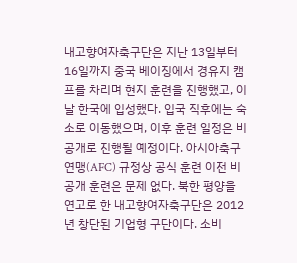내고향여자축구단은 지난 13일부터 16일까지 중국 베이징에서 경유지 캠프를 차리며 현지 훈련을 진행했고, 이날 한국에 입성했다. 입국 직후에는 숙소로 이동했으며, 이후 훈련 일정은 비공개로 진행될 예정이다. 아시아축구연맹(AFC) 규정상 공식 훈련 이전 비공개 훈련은 문제 없다. 북한 평양을 연고로 한 내고향여자축구단은 2012년 창단된 기업형 구단이다. 소비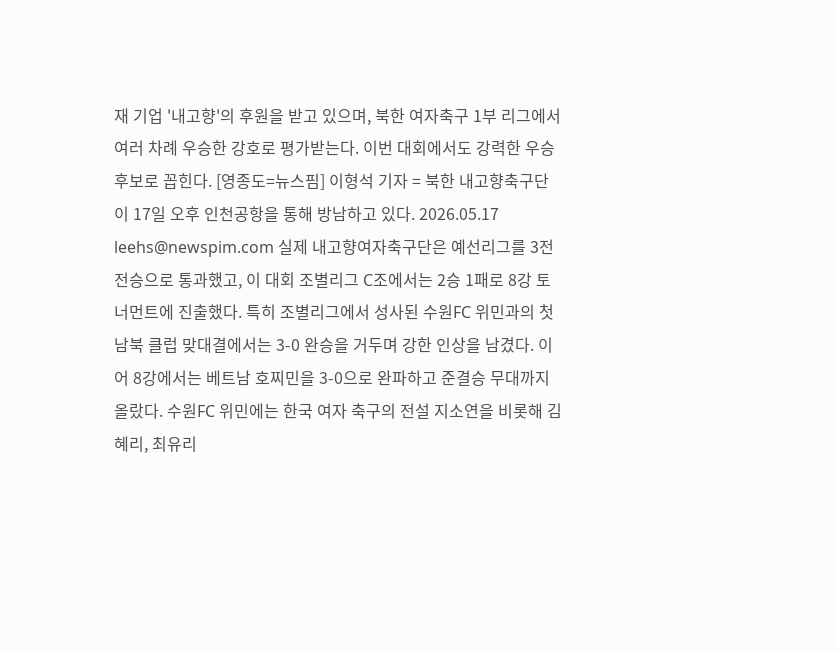재 기업 '내고향'의 후원을 받고 있으며, 북한 여자축구 1부 리그에서 여러 차례 우승한 강호로 평가받는다. 이번 대회에서도 강력한 우승 후보로 꼽힌다. [영종도=뉴스핌] 이형석 기자 = 북한 내고향축구단이 17일 오후 인천공항을 통해 방남하고 있다. 2026.05.17 leehs@newspim.com 실제 내고향여자축구단은 예선리그를 3전 전승으로 통과했고, 이 대회 조별리그 C조에서는 2승 1패로 8강 토너먼트에 진출했다. 특히 조별리그에서 성사된 수원FC 위민과의 첫 남북 클럽 맞대결에서는 3-0 완승을 거두며 강한 인상을 남겼다. 이어 8강에서는 베트남 호찌민을 3-0으로 완파하고 준결승 무대까지 올랐다. 수원FC 위민에는 한국 여자 축구의 전설 지소연을 비롯해 김혜리, 최유리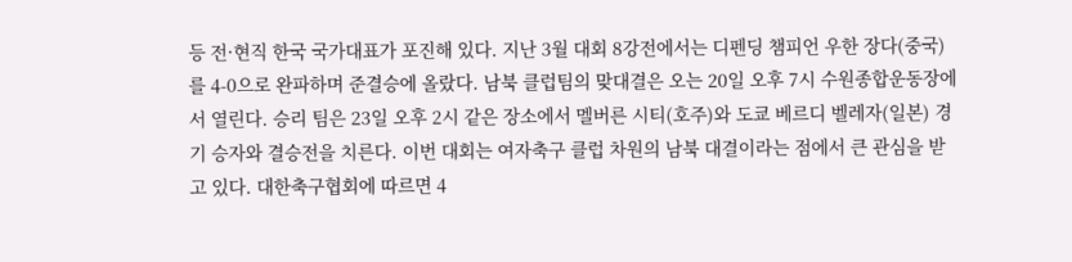등 전·현직 한국 국가대표가 포진해 있다. 지난 3월 대회 8강전에서는 디펜딩 챔피언 우한 장다(중국)를 4-0으로 완파하며 준결승에 올랐다. 남북 클럽팀의 맞대결은 오는 20일 오후 7시 수원종합운동장에서 열린다. 승리 팀은 23일 오후 2시 같은 장소에서 멜버른 시티(호주)와 도쿄 베르디 벨레자(일본) 경기 승자와 결승전을 치른다. 이번 대회는 여자축구 클럽 차원의 남북 대결이라는 점에서 큰 관심을 받고 있다. 대한축구협회에 따르면 4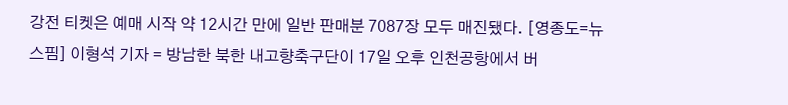강전 티켓은 예매 시작 약 12시간 만에 일반 판매분 7087장 모두 매진됐다. [영종도=뉴스핌] 이형석 기자 = 방남한 북한 내고향축구단이 17일 오후 인천공항에서 버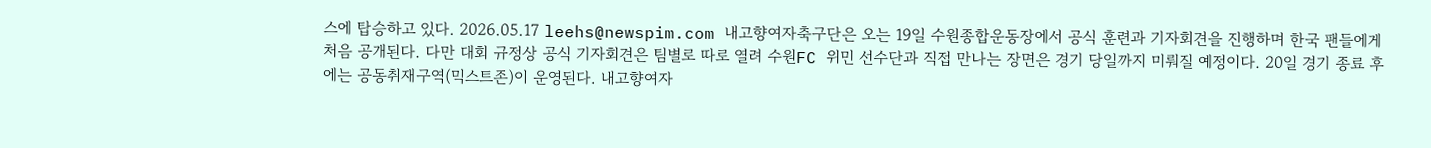스에 탑승하고 있다. 2026.05.17 leehs@newspim.com 내고향여자축구단은 오는 19일 수원종합운동장에서 공식 훈련과 기자회견을 진행하며 한국 팬들에게 처음 공개된다. 다만 대회 규정상 공식 기자회견은 팀별로 따로 열려 수원FC 위민 선수단과 직접 만나는 장면은 경기 당일까지 미뤄질 예정이다. 20일 경기 종료 후에는 공동취재구역(믹스트존)이 운영된다. 내고향여자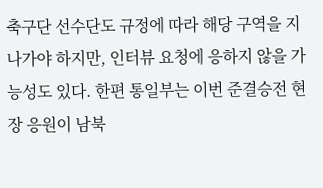축구단 선수단도 규정에 따라 해당 구역을 지나가야 하지만, 인터뷰 요청에 응하지 않을 가능성도 있다. 한편 통일부는 이번 준결승전 현장 응원이 남북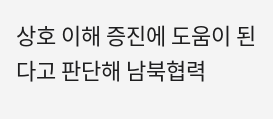상호 이해 증진에 도움이 된다고 판단해 남북협력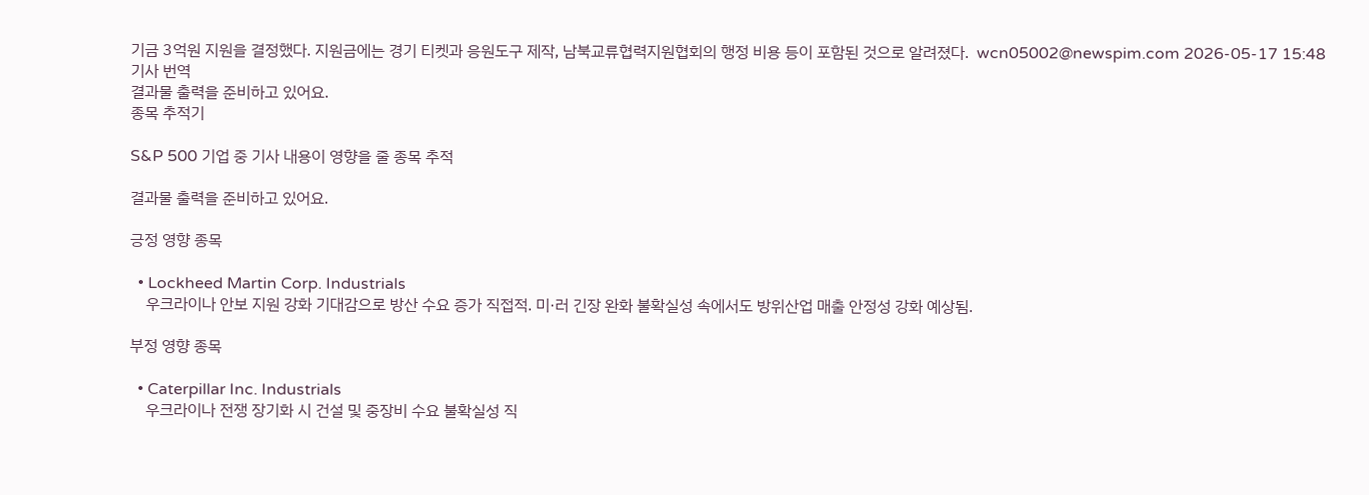기금 3억원 지원을 결정했다. 지원금에는 경기 티켓과 응원도구 제작, 남북교류협력지원협회의 행정 비용 등이 포함된 것으로 알려졌다.  wcn05002@newspim.com 2026-05-17 15:48
기사 번역
결과물 출력을 준비하고 있어요.
종목 추적기

S&P 500 기업 중 기사 내용이 영향을 줄 종목 추적

결과물 출력을 준비하고 있어요.

긍정 영향 종목

  • Lockheed Martin Corp. Industrials
    우크라이나 안보 지원 강화 기대감으로 방산 수요 증가 직접적. 미·러 긴장 완화 불확실성 속에서도 방위산업 매출 안정성 강화 예상됨.

부정 영향 종목

  • Caterpillar Inc. Industrials
    우크라이나 전쟁 장기화 시 건설 및 중장비 수요 불확실성 직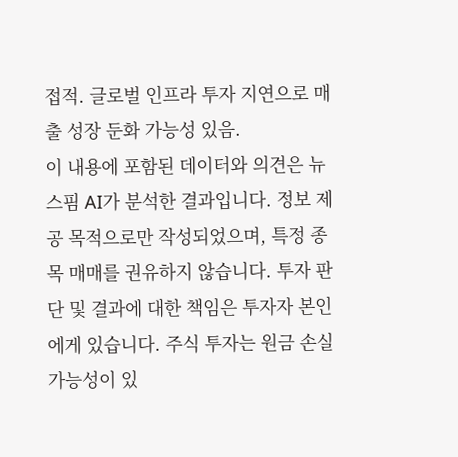접적. 글로벌 인프라 투자 지연으로 매출 성장 둔화 가능성 있음.
이 내용에 포함된 데이터와 의견은 뉴스핌 AI가 분석한 결과입니다. 정보 제공 목적으로만 작성되었으며, 특정 종목 매매를 권유하지 않습니다. 투자 판단 및 결과에 대한 책임은 투자자 본인에게 있습니다. 주식 투자는 원금 손실 가능성이 있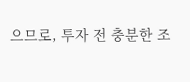으므로, 투자 전 충분한 조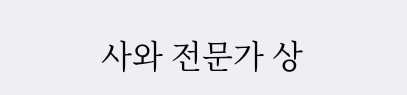사와 전문가 상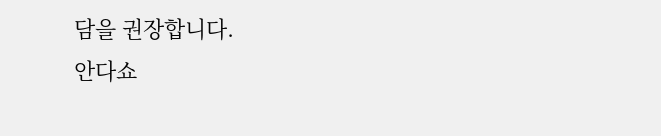담을 권장합니다.
안다쇼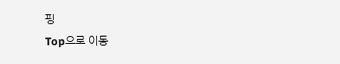핑
Top으로 이동